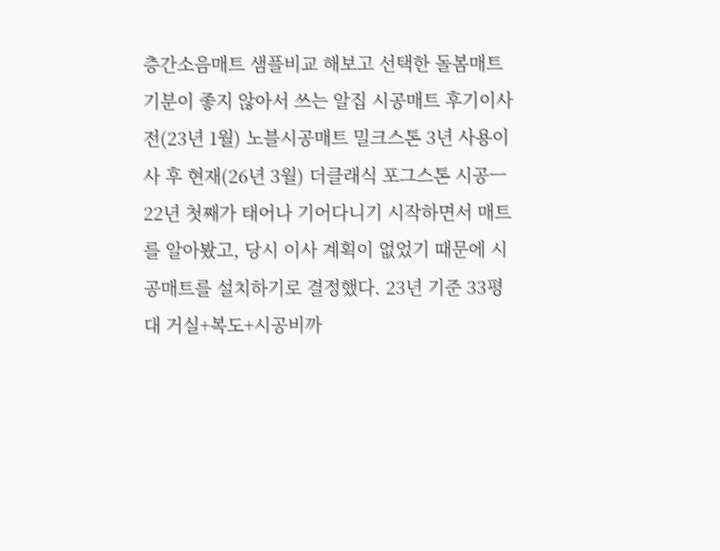층간소음매트 샘플비교 해보고 선택한 돌봄매트
기분이 좋지 않아서 쓰는 알집 시공매트 후기이사 전(23년 1월) 노블시공매트 밀크스톤 3년 사용이사 후 현재(26년 3월) 더클래식 포그스톤 시공ㅡ22년 첫째가 태어나 기어다니기 시작하면서 매트를 알아봤고, 당시 이사 계획이 없었기 때문에 시공매트를 설치하기로 결정했다. 23년 기준 33평대 거실+복도+시공비까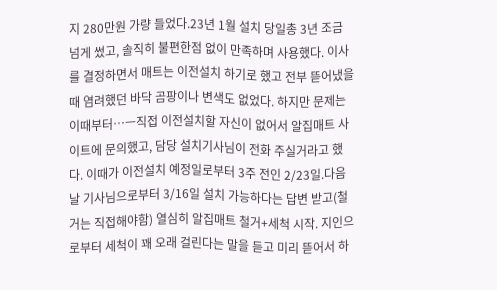지 280만원 가량 들었다.23년 1월 설치 당일총 3년 조금 넘게 썼고, 솔직히 불편한점 없이 만족하며 사용했다. 이사를 결정하면서 매트는 이전설치 하기로 했고 전부 뜯어냈을 때 염려했던 바닥 곰팡이나 변색도 없었다. 하지만 문제는 이때부터…ㅡ직접 이전설치할 자신이 없어서 알집매트 사이트에 문의했고, 담당 설치기사님이 전화 주실거라고 했다. 이때가 이전설치 예정일로부터 3주 전인 2/23일.다음날 기사님으로부터 3/16일 설치 가능하다는 답변 받고(철거는 직접해야함) 열심히 알집매트 철거+세척 시작. 지인으로부터 세척이 꽤 오래 걸린다는 말을 듣고 미리 뜯어서 하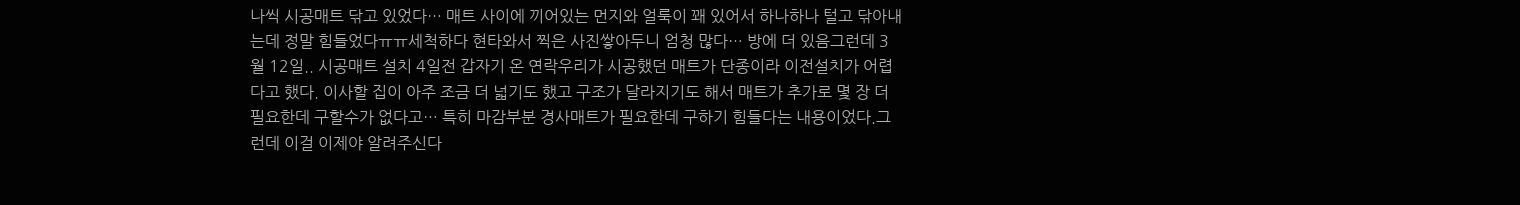나씩 시공매트 닦고 있었다… 매트 사이에 끼어있는 먼지와 얼룩이 꽤 있어서 하나하나 털고 닦아내는데 정말 힘들었다ㅠㅠ세척하다 현타와서 찍은 사진쌓아두니 엄청 많다… 방에 더 있음그런데 3월 12일.. 시공매트 설치 4일전 갑자기 온 연락우리가 시공했던 매트가 단종이라 이전설치가 어렵다고 했다. 이사할 집이 아주 조금 더 넓기도 했고 구조가 달라지기도 해서 매트가 추가로 몇 장 더 필요한데 구할수가 없다고… 특히 마감부분 경사매트가 필요한데 구하기 힘들다는 내용이었다.그런데 이걸 이제야 알려주신다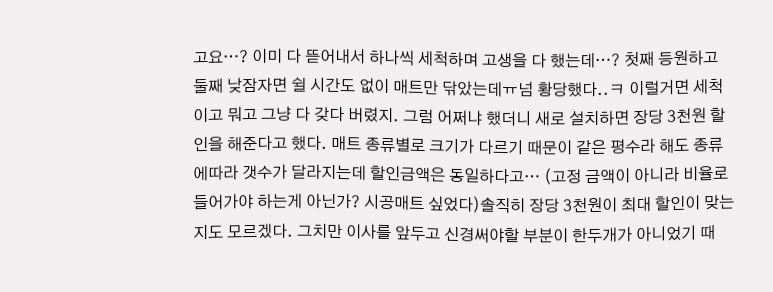고요…? 이미 다 뜯어내서 하나씩 세척하며 고생을 다 했는데…? 첫째 등원하고 둘째 낮잠자면 쉴 시간도 없이 매트만 닦았는데ㅠ넘 황당했다..ㅋ 이럴거면 세척이고 뭐고 그냥 다 갖다 버렸지. 그럼 어쩌냐 했더니 새로 설치하면 장당 3천원 할인을 해준다고 했다. 매트 종류별로 크기가 다르기 때문이 같은 평수라 해도 종류에따라 갯수가 달라지는데 할인금액은 동일하다고… (고정 금액이 아니라 비율로 들어가야 하는게 아닌가? 시공매트 싶었다)솔직히 장당 3천원이 최대 할인이 맞는지도 모르겠다. 그치만 이사를 앞두고 신경써야할 부분이 한두개가 아니었기 때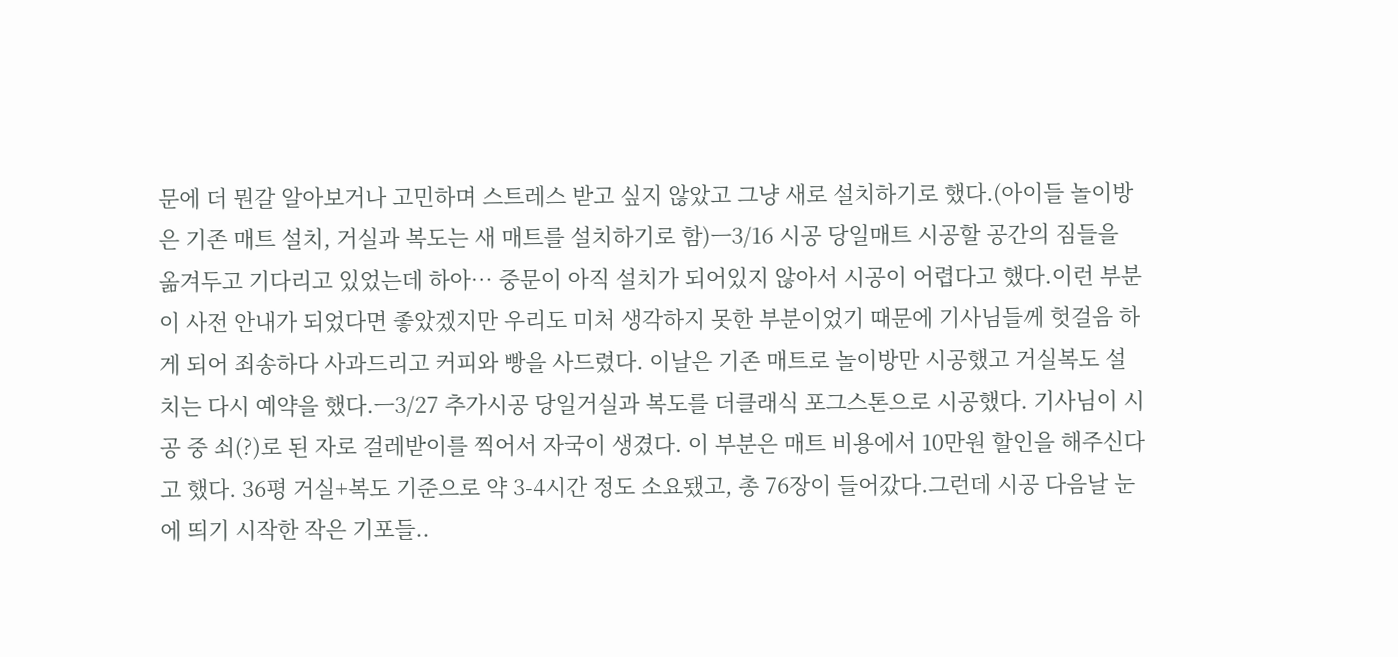문에 더 뭔갈 알아보거나 고민하며 스트레스 받고 싶지 않았고 그냥 새로 설치하기로 했다.(아이들 놀이방은 기존 매트 설치, 거실과 복도는 새 매트를 설치하기로 함)ㅡ3/16 시공 당일매트 시공할 공간의 짐들을 옮겨두고 기다리고 있었는데 하아… 중문이 아직 설치가 되어있지 않아서 시공이 어렵다고 했다.이런 부분이 사전 안내가 되었다면 좋았겠지만 우리도 미처 생각하지 못한 부분이었기 때문에 기사님들께 헛걸음 하게 되어 죄송하다 사과드리고 커피와 빵을 사드렸다. 이날은 기존 매트로 놀이방만 시공했고 거실복도 설치는 다시 예약을 했다.ㅡ3/27 추가시공 당일거실과 복도를 더클래식 포그스톤으로 시공했다. 기사님이 시공 중 쇠(?)로 된 자로 걸레받이를 찍어서 자국이 생겼다. 이 부분은 매트 비용에서 10만원 할인을 해주신다고 했다. 36평 거실+복도 기준으로 약 3-4시간 정도 소요됐고, 총 76장이 들어갔다.그런데 시공 다음날 눈에 띄기 시작한 작은 기포들..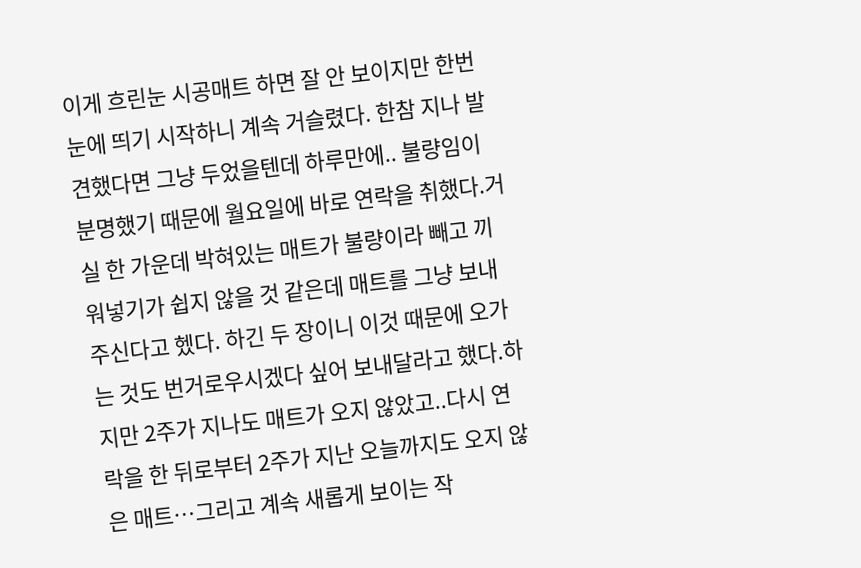이게 흐린눈 시공매트 하면 잘 안 보이지만 한번 눈에 띄기 시작하니 계속 거슬렸다. 한참 지나 발견했다면 그냥 두었을텐데 하루만에.. 불량임이 분명했기 때문에 월요일에 바로 연락을 취했다.거실 한 가운데 박혀있는 매트가 불량이라 빼고 끼워넣기가 쉽지 않을 것 같은데 매트를 그냥 보내주신다고 헸다. 하긴 두 장이니 이것 때문에 오가는 것도 번거로우시겠다 싶어 보내달라고 했다.하지만 2주가 지나도 매트가 오지 않았고..다시 연락을 한 뒤로부터 2주가 지난 오늘까지도 오지 않은 매트…그리고 계속 새롭게 보이는 작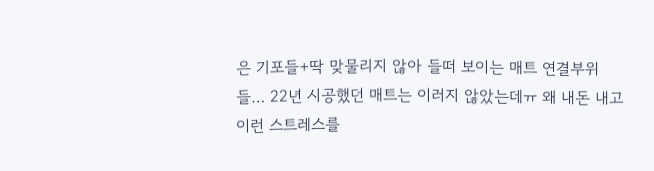은 기포들+딱 맞물리지 않아 들떠 보이는 매트 연결부위들… 22년 시공했던 매트는 이러지 않았는데ㅠ 왜 내돈 내고 이런 스트레스를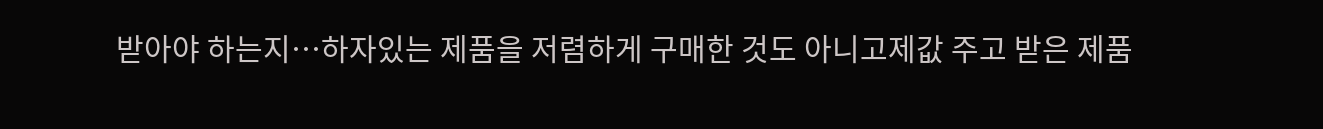받아야 하는지…하자있는 제품을 저렴하게 구매한 것도 아니고제값 주고 받은 제품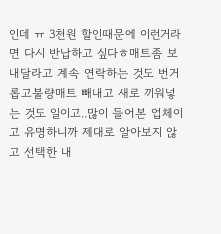인데 ㅠ 3천원 할인때문에 이런거라면 다시 반납하고 싶다ㅎ매트좀 보내달라고 계속 연락하는 것도 번거롭고불량매트 빼내고 새로 끼워넣는 것도 일이고..많이 들어본 업체이고 유명하니까 제대로 알아보지 않고 선택한 내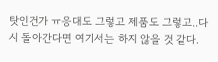탓인건가 ㅠ응대도 그렇고 제품도 그렇고..다시 돌아간다면 여기서는 하지 않을 것 같다.